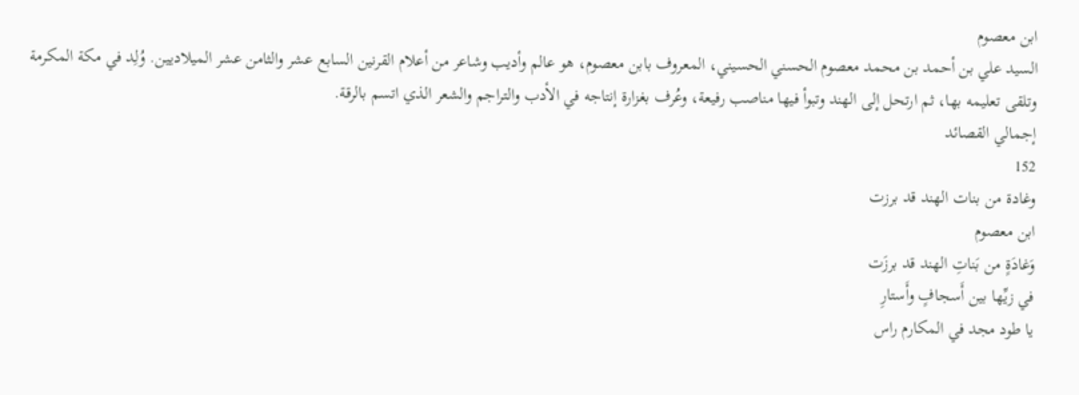ابن معصوم
السيد علي بن أحمد بن محمد معصوم الحسني الحسيني، المعروف بابن معصوم، هو عالم وأديب وشاعر من أعلام القرنين السابع عشر والثامن عشر الميلاديين. وُلِد في مكة المكرمة وتلقى تعليمه بها، ثم ارتحل إلى الهند وتبوأ فيها مناصب رفيعة، وعُرف بغزارة إنتاجه في الأدب والتراجم والشعر الذي اتسم بالرقة.
إجمالي القصائد
152
وغادة من بنات الهند قد برزت
ابن معصوم
وَغادَةٍ من بَناتِ الهند قد برزَت
في زيِّها بين أَسجافٍ وأَستارِ
يا طود مجد في المكارم راس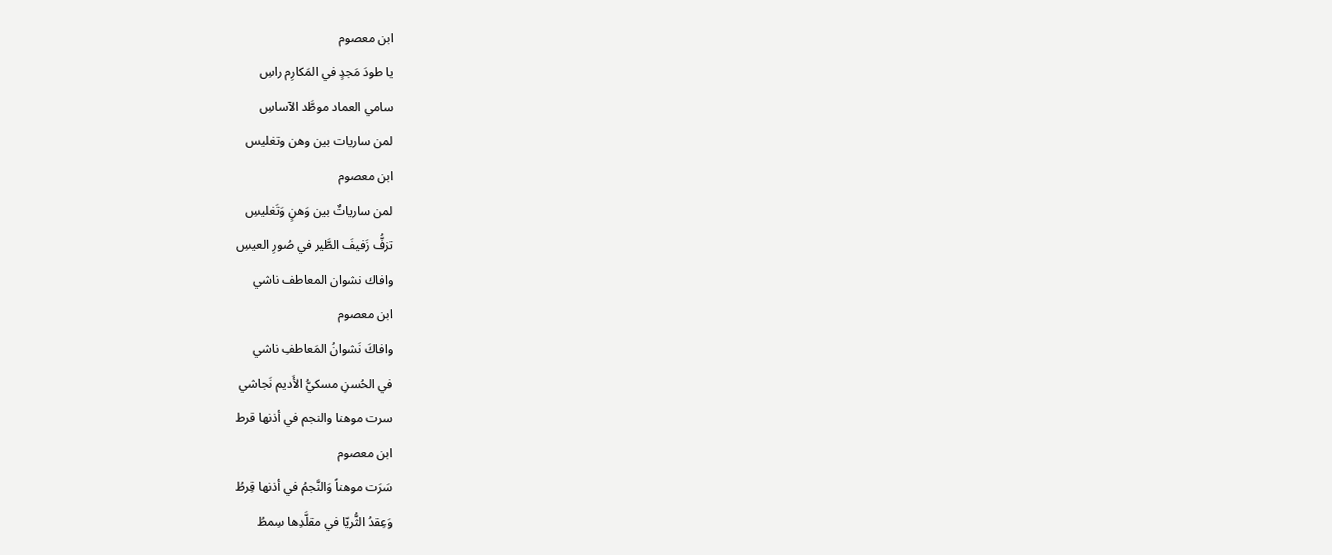ابن معصوم
يا طودَ مَجدٍ في المَكارِم راسِ
سامي العماد موطَّد الآساسِ
لمن ساريات بين وهن وتغليس
ابن معصوم
لمن سارياتٌ بين وَهنٍ وَتَغليسِ
تزفُّ زَفيفَ الطَّير في صُورِ العيسِ
وافاك نشوان المعاطف ناشي
ابن معصوم
وافاكَ نَشوانُ المَعاطفِ ناشي
في الحُسنِ مسكيُّ الأَديم نَجاشي
سرت موهنا والنجم في أذنها قرط
ابن معصوم
سَرَت موهناً وَالنَّجمُ في أذنها قِرطُ
وَعِقدُ الثُّريّا في مقلَّدِها سِمطُ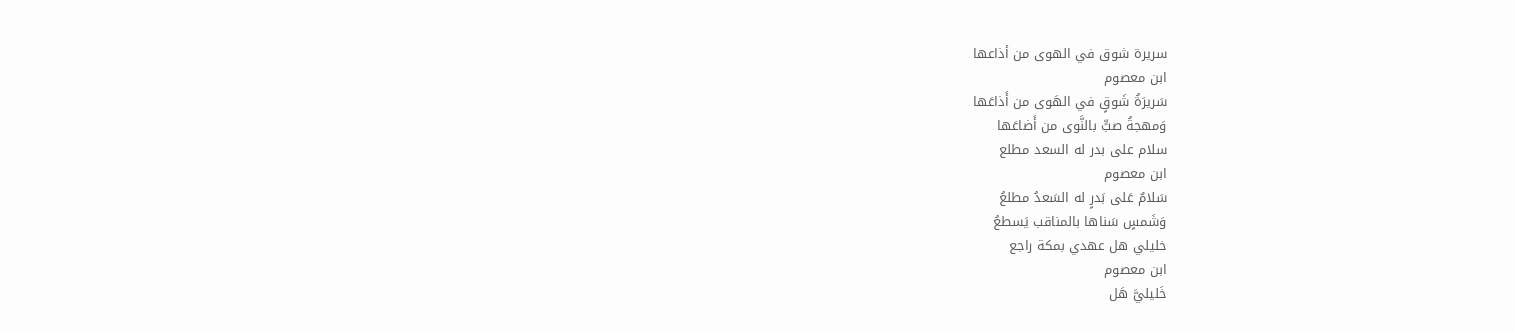سريرة شوق في الهوى من أذاعها
ابن معصوم
سَريرَةُ شَوقٍ في الهَوى من أَذاعَها
وَمهجةُ صبٍّ بالنَّوى من أَضاعَها
سلام على بدر له السعد مطلع
ابن معصوم
سَلامٌ عَلى بَدرٍ له السَعدُ مطلعُ
وَشَمسٍ سَناها بالمناقب يَسطعُ
خليلي هل عهدي بمكة راجع
ابن معصوم
خَليليَّ هَل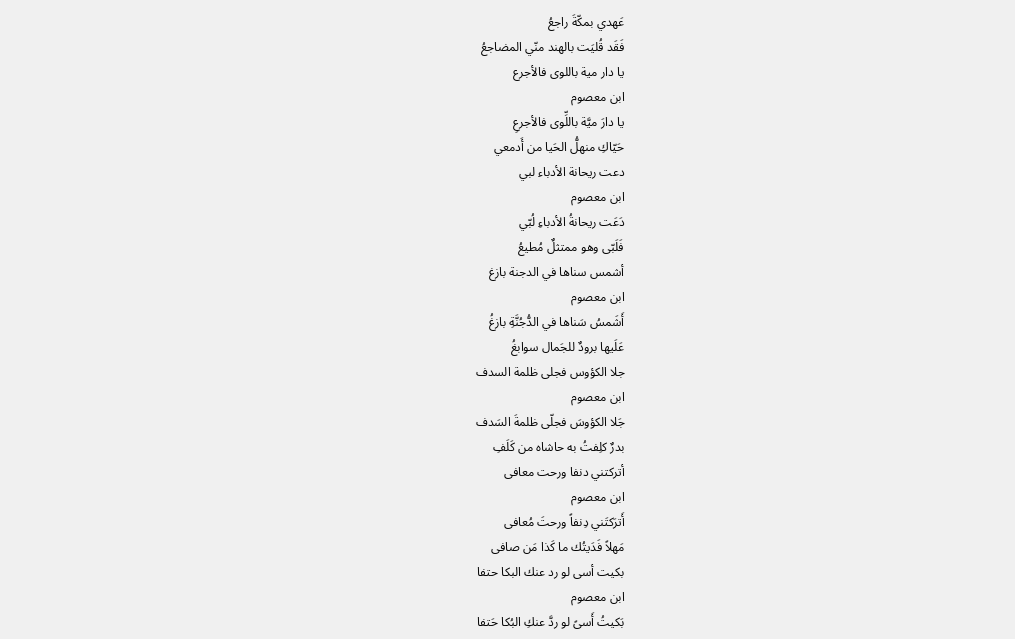عَهدي بمكّةَ راجعُ
فَقَد قُليَت بالهند منّي المضاجعُ
يا دار مية باللوى فالأجرع
ابن معصوم
يا دارَ ميَّة باللِّوى فالأجرعِ
حَيّاكِ منهلُّ الحَيا من أَدمعي
دعت ريحانة الأدباء لبي
ابن معصوم
دَعَت ريحانةُ الأدباءِ لُبّي
فَلَبّى وهو ممتثلٌ مُطيعُ
أشمس سناها في الدجنة بازغ
ابن معصوم
أَشَمسُ سَناها في الدُّجُنَّةِ بازغُ
عَلَيها برودٌ للجَمال سوابغُ
جلا الكؤوس فجلى ظلمة السدف
ابن معصوم
جَلا الكؤوسَ فجلّى ظلمةَ السَدف
بدرٌ كلِفتُ به حاشاه من كَلَفِ
أتركتني دنفا ورحت معافى
ابن معصوم
أَترَكتَني دِنفاً ورحتَ مُعافى
مَهلاً فَدَيتُك ما كَذا مَن صافى
بكيت أسى لو رد عنك البكا حتفا
ابن معصوم
بَكيتُ أَسىً لو ردَّ عنكِ البُكا حَتفا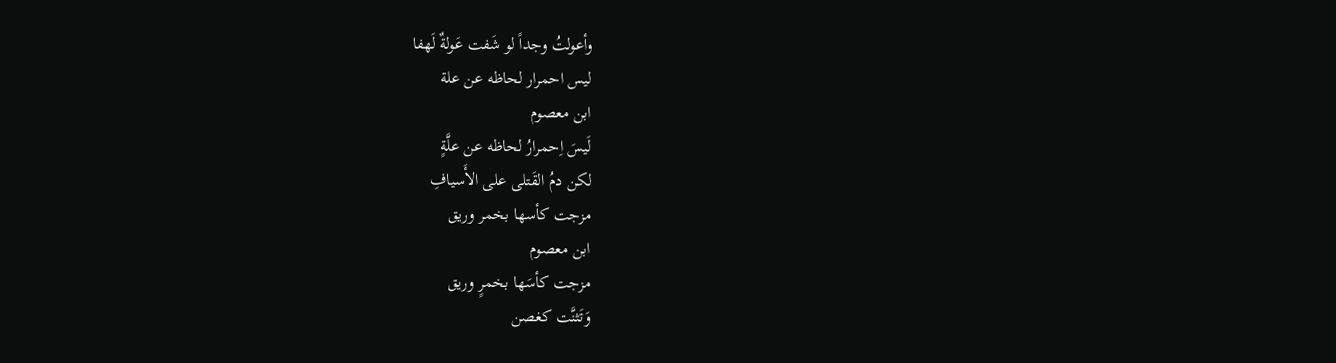وأعولتُ وجداً لو شَفت عَولةٌ لَهفا
ليس احمرار لحاظه عن علة
ابن معصوم
لَيسَ اِحمرارُ لحاظه عن علَّةٍ
لكن دمُ القَتلى على الأَسيافِ
مزجت كأسها بخمر وريق
ابن معصوم
مزجت كأسَها بخمرٍ وريق
وَتَثنَّت كغصن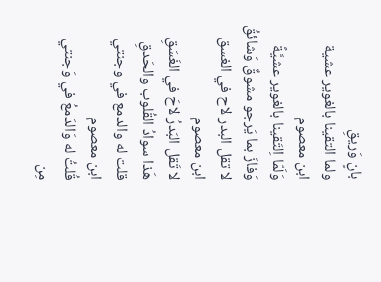بانٍ وَريقِ
ولما التقينا بالغوير عشية
ابن معصوم
وَلَمّا اِلتَقينا بالغوير عشيَّةً
وَفازَ بما يَرجو مشوقٌ وَشائقُ
لا تقل البدر لاح في الغسق
ابن معصوم
لا تَقل البَدرُ لاحَ في الغَسَقِ
هَذا سوادُ القُلوب والحَدقِ
قلت له والدمع في وجنتي
ابن معصوم
قُلتُ له وَالدَمعُ في وَجنتي
مِن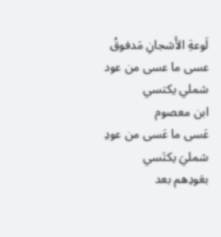لَوعةِ الأَشجانِ مَدفوقُ
عسى ما عسى من عود شملي يكتسي
ابن معصوم
عَسى ما عَسى من عودِ شمليَ يكتَسي
بعَودِهم بعد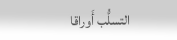التسلُّب أَوراقا